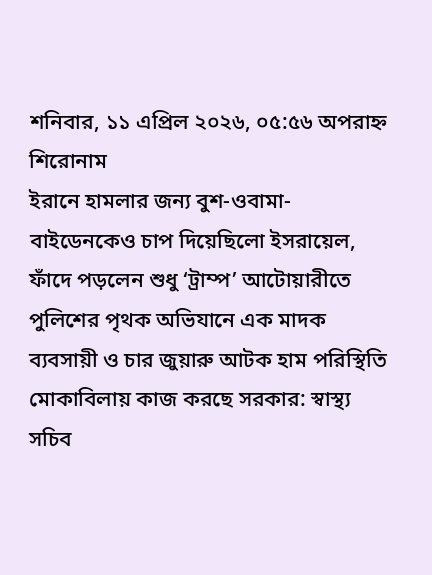শনিবার, ১১ এপ্রিল ২০২৬, ০৫:৫৬ অপরাহ্ন
শিরোনাম
ইরানে হামলার জন্য বুশ-ওবামা-বাইডেনকেও চাপ দিয়েছিলো ইসরায়েল, ফাঁদে পড়লেন শুধু ‘ট্রাম্প’ আটোয়ারীতে পুলিশের পৃথক অভিযানে এক মাদক ব্যবসায়ী ও চার জুয়ারু আটক হাম পরিস্থিতি মোকাবিলায় কাজ করছে সরকার: স্বাস্থ্য সচিব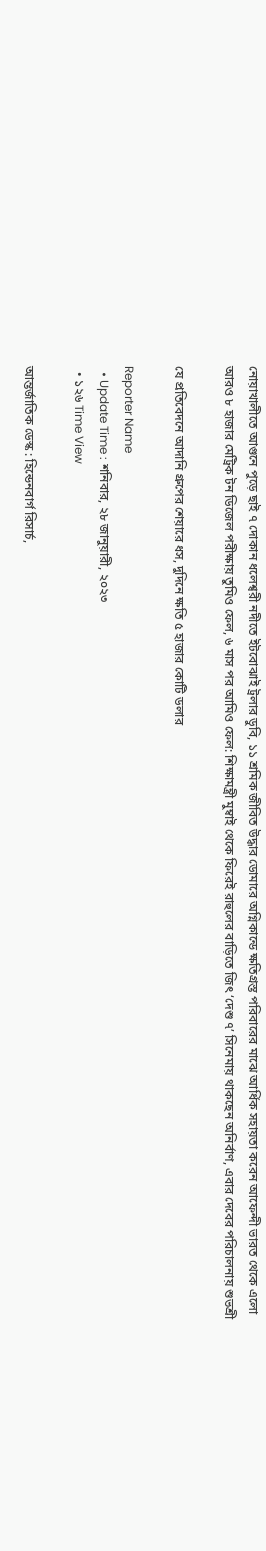নোয়াখালীতে আগুনে পুড়ে ছাই ৭ দোকান ধলেশ্বরী নদীতে ইটবোঝাই ট্রলার ডুবি, ১১ শ্রমিক জীবিত উদ্ধার ডোমারে অগ্নিকান্ডে ক্ষতিগ্রস্ত পরিবারের মাঝে আর্ধিক সহায়তা করেন আফেন্দী ভারত থেকে এলো আরও ৮ হাজার মেট্রিক টন ডিজেল পরীক্ষায় তুমিও ফেল, ৬ মাস পর আমিও ফেল: শিক্ষামন্ত্রী মুম্বাই থেকে ফিরেই রাহুলের বাড়িতে জিৎ ‘দেশু ৭’ সিনেমায় থাকছেন অনির্বাণ, এবার দেবের পরিচালনায় শুভশ্রী

যে প্রতিবেদনে আদানি গ্রুপের শেয়ারে ধস, দুদিনে ক্ষতি ৫ হাজার কোটি ডলার

Reporter Name
  • Update Time : শনিবার, ২৮ জানুয়ারী, ২০২৩
  • ১২৬ Time View

আন্তর্জাতিক ডেস্ক : হিন্ডেনবার্গ রিসার্চ,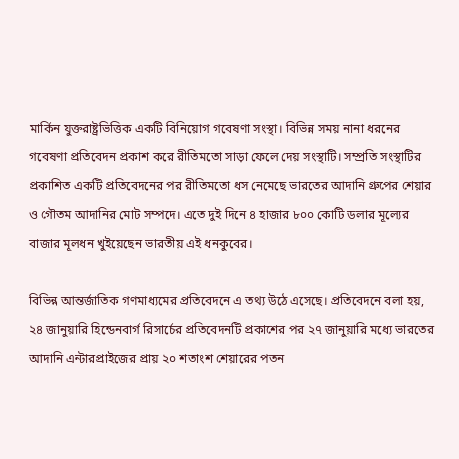মার্কিন যুক্তরাষ্ট্রভিত্তিক একটি বিনিয়োগ গবেষণা সংস্থা। বিভিন্ন সময় নানা ধরনের গবেষণা প্রতিবেদন প্রকাশ করে রীতিমতো সাড়া ফেলে দেয় সংস্থাটি। সম্প্রতি সংস্থাটির প্রকাশিত একটি প্রতিবেদনের পর রীতিমতো ধস নেমেছে ভারতের আদানি গ্রুপের শেয়ার ও গৌতম আদানির মোট সম্পদে। এতে দুই দিনে ৪ হাজার ৮০০ কোটি ডলার মূল্যের বাজার মূলধন খুইয়েছেন ভারতীয় এই ধনকুবের।

বিভিন্ন আন্তর্জাতিক গণমাধ্যমের প্রতিবেদনে এ তথ্য উঠে এসেছে। প্রতিবেদনে বলা হয়, ২৪ জানুয়ারি হিন্ডেনবার্গ রিসার্চের প্রতিবেদনটি প্রকাশের পর ২৭ জানুয়ারি মধ্যে ভারতের আদানি এন্টারপ্রাইজের প্রায় ২০ শতাংশ শেয়ারের পতন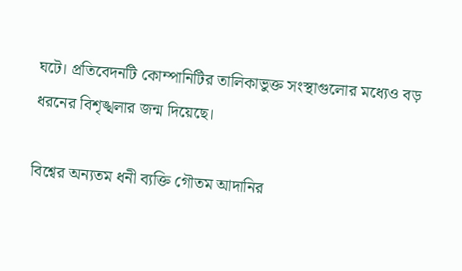ঘটে। প্রতিবেদনটি কোম্পানিটির তালিকাভুক্ত সংস্থাগুলোর মধ্যেও বড় ধরনের বিশৃঙ্খলার জন্ম দিয়েছে।

বিশ্বের অন্যতম ধনী ব্যক্তি গৌতম আদানির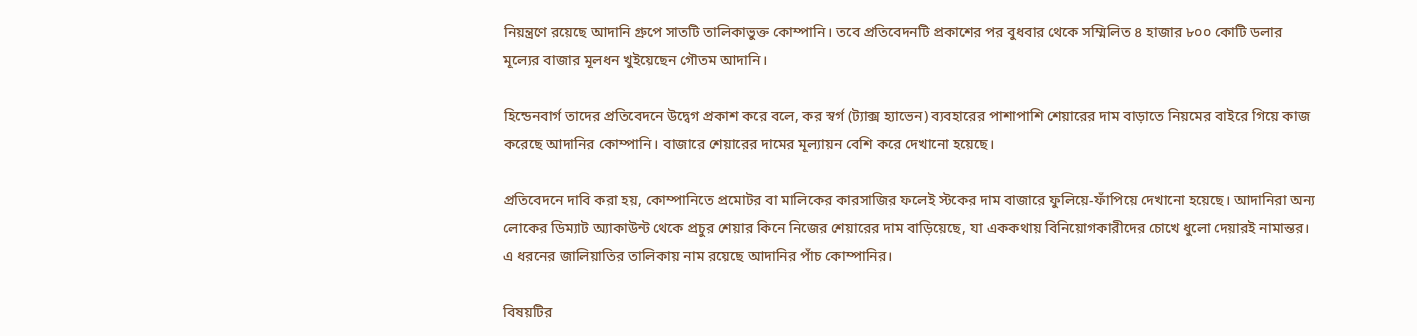নিয়ন্ত্রণে রয়েছে আদানি গ্রুপে সাতটি তালিকাভুক্ত কোম্পানি। তবে প্রতিবেদনটি প্রকাশের পর বুধবার থেকে সম্মিলিত ৪ হাজার ৮০০ কোটি ডলার মূল্যের বাজার মূলধন খুইয়েছেন গৌতম আদানি।

হিন্ডেনবার্গ তাদের প্রতিবেদনে উদ্বেগ প্রকাশ করে বলে, কর স্বর্গ (ট্যাক্স হ্যাভেন) ব্যবহারের পাশাপাশি শেয়ারের দাম বাড়াতে নিয়মের বাইরে গিয়ে কাজ করেছে আদানির কোম্পানি। বাজারে শেয়ারের দামের মূল্যায়ন বেশি করে দেখানো হয়েছে।

প্রতিবেদনে দাবি করা হয়, কোম্পানিতে প্রমোটর বা মালিকের কারসাজির ফলেই স্টকের দাম বাজারে ফুলিয়ে-ফাঁপিয়ে দেখানো হয়েছে। আদানিরা অন্য লোকের ডিম্যাট অ্যাকাউন্ট থেকে প্রচুর শেয়ার কিনে নিজের শেয়ারের দাম বাড়িয়েছে, যা এককথায় বিনিয়োগকারীদের চোখে ধুলো দেয়ারই নামান্তর। এ ধরনের জালিয়াতির তালিকায় নাম রয়েছে আদানির পাঁচ কোম্পানির।

বিষয়টির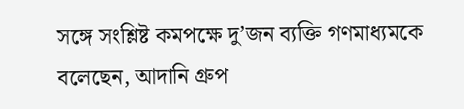সঙ্গে সংশ্লিষ্ট কমপক্ষে দু’জন ব্যক্তি গণমাধ্যমকে বলেছেন, আদানি গ্রুপ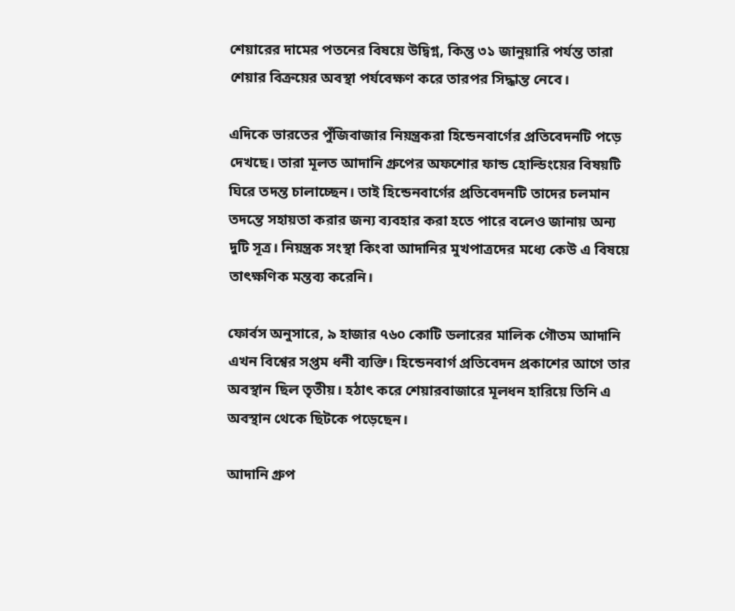শেয়ারের দামের পতনের বিষয়ে উদ্বিগ্ন, কিন্তু ৩১ জানুয়ারি পর্যন্ত তারা শেয়ার বিক্রয়ের অবস্থা পর্যবেক্ষণ করে তারপর সিদ্ধান্ত নেবে।

এদিকে ভারতের পুঁজিবাজার নিয়ন্ত্রকরা হিন্ডেনবার্গের প্রতিবেদনটি পড়ে দেখছে। তারা মূলত আদানি গ্রুপের অফশোর ফান্ড হোল্ডিংয়ের বিষয়টি ঘিরে তদন্ত চালাচ্ছেন। তাই হিন্ডেনবার্গের প্রতিবেদনটি তাদের চলমান তদন্তে সহায়তা করার জন্য ব্যবহার করা হতে পারে বলেও জানায় অন্য দুটি সূত্র। নিয়ন্ত্রক সংস্থা কিংবা আদানির মুখপাত্রদের মধ্যে কেউ এ বিষয়ে তাৎক্ষণিক মন্তব্য করেনি।

ফোর্বস অনুসারে, ৯ হাজার ৭৬০ কোটি ডলারের মালিক গৌতম আদানি এখন বিশ্বের সপ্তম ধনী ব্যক্তি। হিন্ডেনবার্গ প্রতিবেদন প্রকাশের আগে তার অবস্থান ছিল তৃতীয়। হঠাৎ করে শেয়ারবাজারে মূলধন হারিয়ে তিনি এ অবস্থান থেকে ছিটকে পড়েছেন।

আদানি গ্রুপ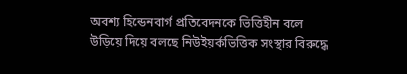অবশ্য হিন্ডেনবার্গ প্রতিবেদনকে ভিত্তিহীন বলে উড়িয়ে দিয়ে বলছে নিউইয়র্কভিত্তিক সংস্থার বিরুদ্ধে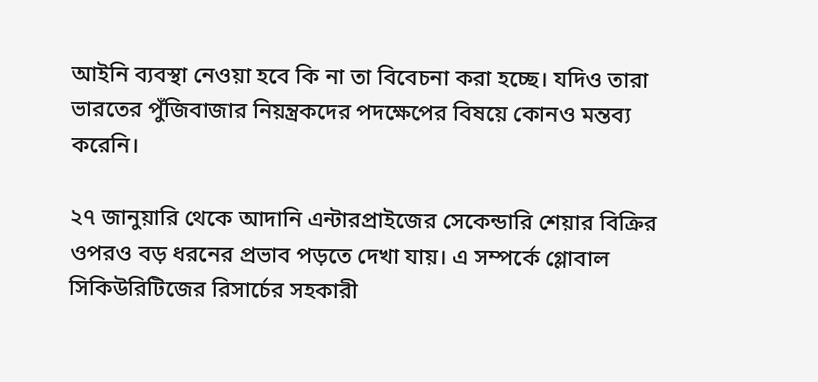আইনি ব্যবস্থা নেওয়া হবে কি না তা বিবেচনা করা হচ্ছে। যদিও তারা ভারতের পুঁজিবাজার নিয়ন্ত্রকদের পদক্ষেপের বিষয়ে কোনও মন্তব্য করেনি।

২৭ জানুয়ারি থেকে আদানি এন্টারপ্রাইজের সেকেন্ডারি শেয়ার বিক্রির ওপরও বড় ধরনের প্রভাব পড়তে দেখা যায়। এ সম্পর্কে গ্লোবাল সিকিউরিটিজের রিসার্চের সহকারী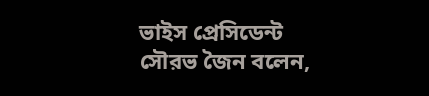ভাইস প্রেসিডেন্ট সৌরভ জৈন বলেন,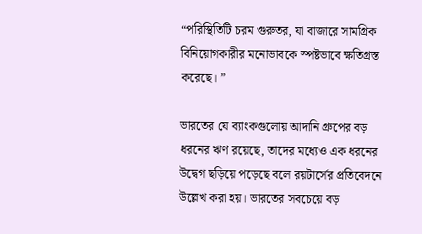“পরিস্থিতিটি চরম গুরুতর, যা বাজারে সামগ্রিক বিনিয়োগকারীর মনোভাবকে স্পষ্টভাবে ক্ষতিগ্রস্ত করেছে। ”

ভারতের যে ব্যাংকগুলোয় আদানি গ্রুপের বড় ধরনের ঋণ রয়েছে, তাদের মধ্যেও এক ধরনের উদ্বেগ ছড়িয়ে পড়েছে বলে রয়টার্সের প্রতিবেদনে উল্লেখ করা হয়। ভারতের সবচেয়ে বড়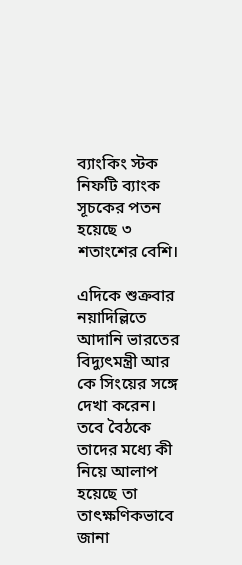ব্যাংকিং স্টক নিফটি ব্যাংক সূচকের পতন হয়েছে ৩ শতাংশের বেশি।

এদিকে শুক্রবার নয়াদিল্লিতে আদানি ভারতের বিদ্যুৎমন্ত্রী আর কে সিংয়ের সঙ্গে দেখা করেন। তবে বৈঠকে তাদের মধ্যে কী নিয়ে আলাপ হয়েছে তা তাৎক্ষণিকভাবে জানা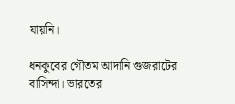যায়নি।

ধনকুবের গৌতম আদানি গুজরাটের বাসিন্দা। ভারতের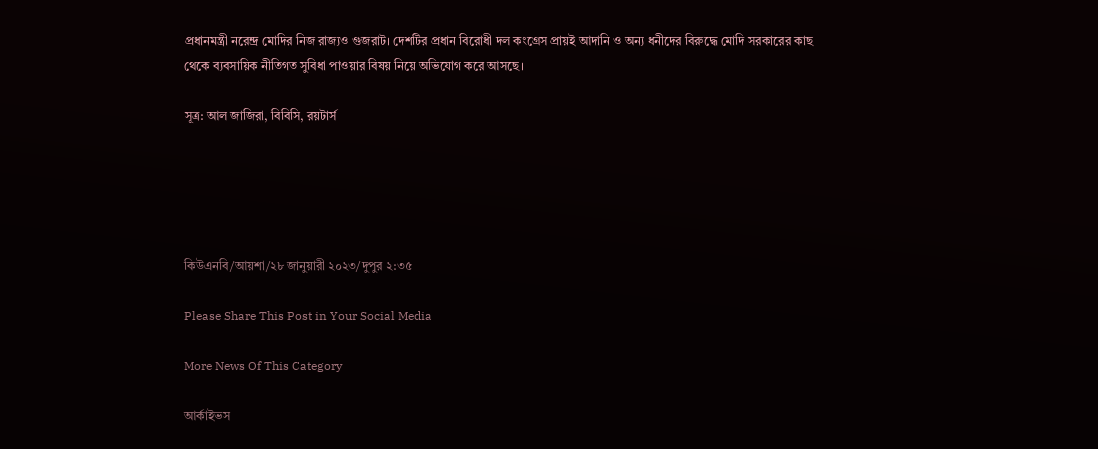প্রধানমন্ত্রী নরেন্দ্র মোদির নিজ রাজ্যও গুজরাট। দেশটির প্রধান বিরোধী দল কংগ্রেস প্রায়ই আদানি ও অন্য ধনীদের বিরুদ্ধে মোদি সরকারের কাছ থেকে ব্যবসায়িক নীতিগত সুবিধা পাওয়ার বিষয় নিয়ে অভিযোগ করে আসছে।

সূত্র: আল জাজিরা, বিবিসি, রয়টার্স





কিউএনবি/আয়শা/২৮ জানুয়ারী ২০২৩/দুপুর ২:৩৫

Please Share This Post in Your Social Media

More News Of This Category

আর্কাইভস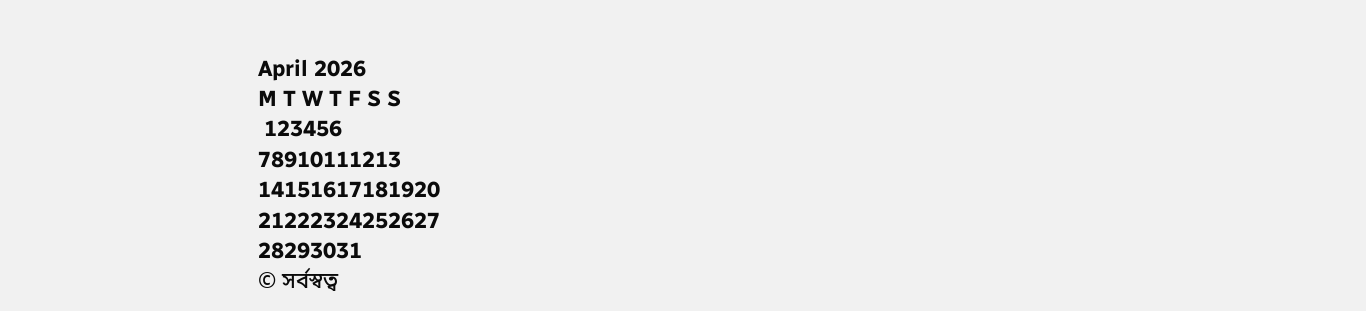April 2026
M T W T F S S
 123456
78910111213
14151617181920
21222324252627
28293031
© সর্বস্বত্ব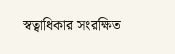স্বত্বাধিকার সংরক্ষিত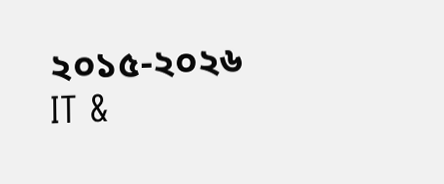২০১৫-২০২৬
IT &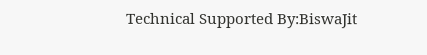Technical Supported By:BiswaJit